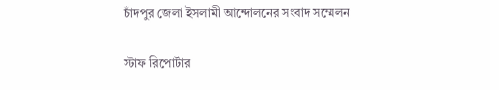চাঁদপুর জেলা ইসলামী আন্দোলনের সংবাদ সম্মেলন

স্টাফ রিপোর্টার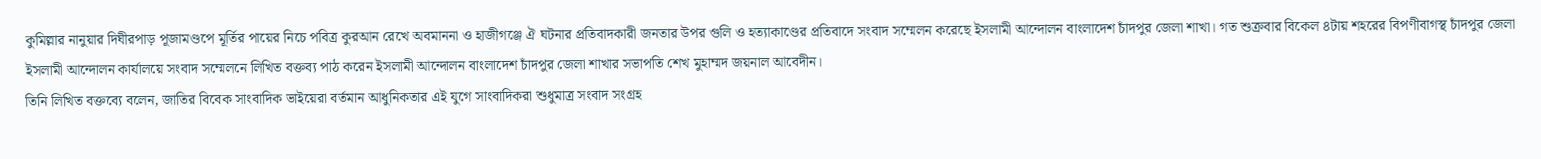কুমিল্লার নানুয়ার দিঘীরপাড় পূজামণ্ডপে মূর্তির পায়ের নিচে পবিত্র কুরআন রেখে অবমাননা ও হাজীগঞ্জে ঐ ঘটনার প্রতিবাদকারী জনতার উপর গুলি ও হত্যাকাণ্ডের প্রতিবাদে সংবাদ সম্মেলন করেছে ইসলামী আন্দোলন বাংলাদেশ চাঁদপুর জেলা শাখা। গত শুক্রবার বিকেল ৪টায় শহরের বিপণীবাগস্থ চাঁদপুর জেলা ইসলামী আন্দোলন কার্যালয়ে সংবাদ সম্মেলনে লিখিত বক্তব্য পাঠ করেন ইসলামী আন্দোলন বাংলাদেশ চাঁদপুর জেলা শাখার সভাপতি শেখ মুহাম্মদ জয়নাল আবেদীন।
তিনি লিখিত বক্তব্যে বলেন, জাতির বিবেক সাংবাদিক ভাইয়েরা বর্তমান আধুনিকতার এই যুগে সাংবাদিকরা শুধুমাত্র সংবাদ সংগ্রহ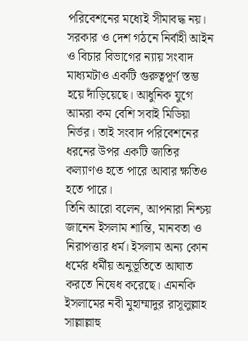পরিবেশনের মধ্যেই সীমাবদ্ধ নয়। সরকার ও দেশ গঠনে নির্বাহী আইন ও বিচার বিভাগের ন্যায় সংবাদ মাধ্যমটাও একটি গুরুত্বপূর্ণ স্তম্ভ হয়ে দাঁড়িয়েছে। আধুনিক যুগে আমরা কম বেশি সবাই মিডিয়া নির্ভর। তাই সংবাদ পরিবেশনের ধরনের উপর একটি জাতির কল্যাণও হতে পারে আবার ক্ষতিও হতে পারে।
তিনি আরো বলেন, আপনারা নিশ্চয় জানেন ইসলাম শান্তি, মানবতা ও নিরাপত্তার ধর্ম। ইসলাম অন্য কোন ধর্মের ধর্মীয় অনুভূতিতে আঘাত করতে নিষেধ করেছে। এমনকি ইসলামের নবী মুহাম্মাদুর রাসূলুল্লাহ সাল্লাল্লাহু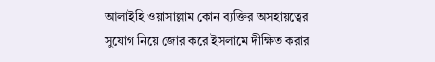আলাইহি ওয়াসাল্লাম কোন ব্যক্তির অসহায়ত্বের সুযোগ নিয়ে জোর করে ইসলামে দীক্ষিত করার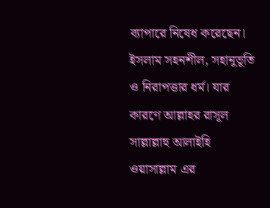ব্যাপারে নিষেধ করেছেন। ইসলাম সহনশীল, সহানুভূতি ও নিরাপত্তার ধর্ম। যার কারণে আল্লাহর রাসূল সাল্লাল্লাহু আলাইহি ওয়াসাল্লাম এর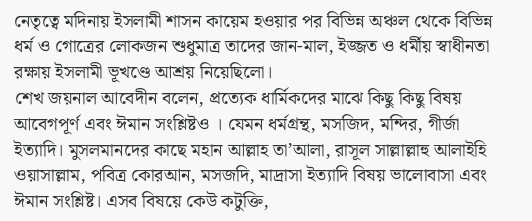নেতৃত্বে মদিনায় ইসলামী শাসন কায়েম হওয়ার পর বিভিন্ন অঞ্চল থেকে বিভিন্ন ধর্ম ও গোত্রের লোকজন শুধুমাত্র তাদের জান-মাল, ইজ্জত ও ধর্মীয় স্বাধীনতা রক্ষায় ইসলামী ভূখণ্ডে আশ্রয় নিয়েছিলো।
শেখ জয়নাল আবেদীন বলেন, প্রত্যেক ধার্মিকদের মাঝে কিছু কিছু বিষয় আবেগপূর্ণ এবং ঈমান সংশ্লিষ্টও । যেমন ধর্মগ্রন্থ, মসজিদ, মন্দির, গীর্জা ইত্যাদি। মুসলমানদের কাছে মহান আল্লাহ তা’আলা, রাসূল সাল্লাল্লাহু আলাইহি ওয়াসাল্লাম, পবিত্র কোরআন, মসজদি, মাদ্রাসা ইত্যাদি বিষয় ভালোবাসা এবং ঈমান সংশ্লিষ্ট। এসব বিষয়ে কেউ কটুক্তি,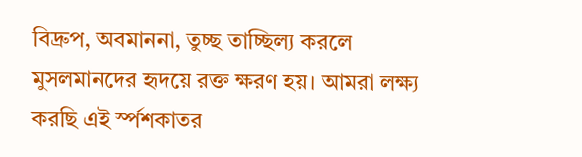বিদ্রুপ, অবমাননা, তুচ্ছ তাচ্ছিল্য করলে মুসলমানদের হৃদয়ে রক্ত ক্ষরণ হয়। আমরা লক্ষ্য করছি এই র্স্পশকাতর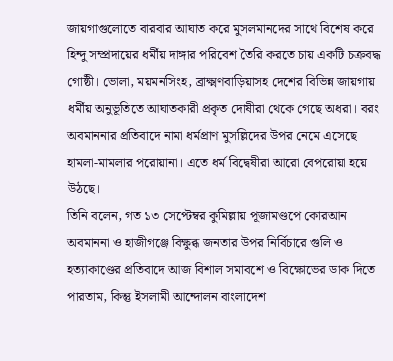জায়গাগুলোতে বারবার আঘাত করে মুসলমানদের সাথে বিশেষ করে হিন্দু সম্প্রদায়ের ধর্মীয় দাঙ্গার পরিবেশ তৈরি করতে চায় একটি চক্রবদ্ধ গোষ্ঠী। ভোলা, ময়মনসিংহ, ব্রাক্ষ্মণবাড়িয়াসহ দেশের বিভিন্ন জায়গায় ধর্মীয় অনুভূতিতে আঘাতকারী প্রকৃত দোষীরা থেকে গেছে অধরা। বরং অবমাননার প্রতিবাদে নামা ধর্মপ্রাণ মুসল্লিদের উপর নেমে এসেছে হামলা-মামলার পরোয়ানা। এতে ধর্ম বিদ্বেষীরা আরো বেপরোয়া হয়ে উঠছে।
তিনি বলেন, গত ১৩ সেপ্টেম্বর কুমিল্লায় পূজামণ্ডপে কোরআন অবমাননা ও হাজীগঞ্জে বিক্ষুব্ধ জনতার উপর নির্বিচারে গুলি ও হত্যাকাণ্ডের প্রতিবাদে আজ বিশাল সমাবশে ও বিক্ষোভের ডাক দিতে পারতাম, কিন্তু ইসলামী আন্দোলন বাংলাদেশ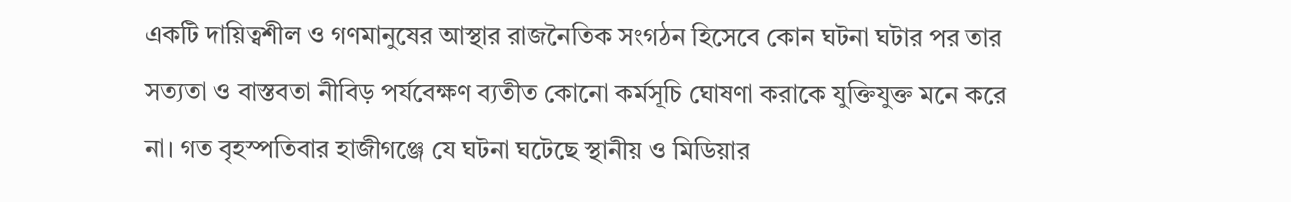একটি দায়িত্বশীল ও গণমানুষের আস্থার রাজনৈতিক সংগঠন হিসেবে কোন ঘটনা ঘটার পর তার সত্যতা ও বাস্তবতা নীবিড় পর্যবেক্ষণ ব্যতীত কোনো কর্মসূচি ঘোষণা করাকে যুক্তিযুক্ত মনে করে না। গত বৃহস্পতিবার হাজীগঞ্জে যে ঘটনা ঘটেছে স্থানীয় ও মিডিয়ার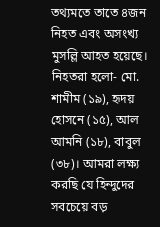তথ্যমতে তাতে ৪জন নিহত এবং অসংখ্য মুসল্লি আহত হয়েছে। নিহতরা হলো- মো. শামীম (১৯), হৃদয় হোসনে (১৫), আল আমনি (১৮), বাবুল (৩৮)। আমরা লক্ষ্য করছি যে হিন্দুদের সবচেয়ে বড়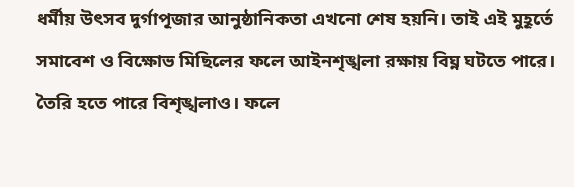ধর্মীয় উৎসব দুর্গাপূজার আনুষ্ঠানিকতা এখনো শেষ হয়নি। তাই এই মুহূর্তে সমাবেশ ও বিক্ষোভ মিছিলের ফলে আইনশৃঙ্খলা রক্ষায় বিঘ্ন ঘটতে পারে। তৈরি হতে পারে বিশৃঙ্খলাও। ফলে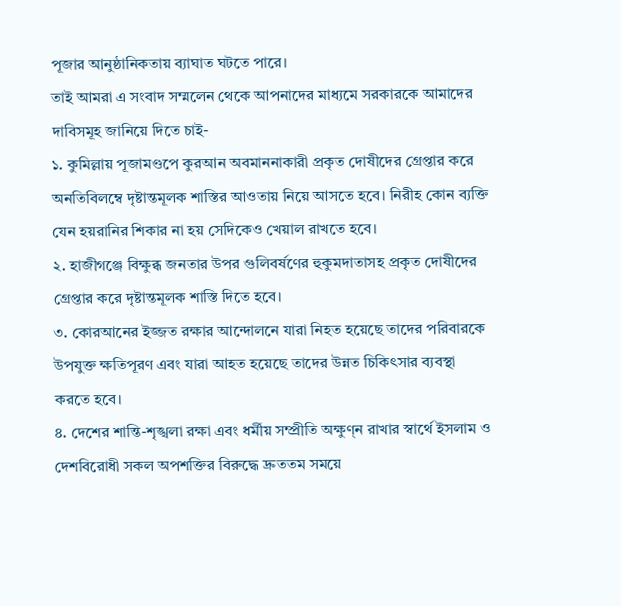পূজার আনুষ্ঠানিকতায় ব্যাঘাত ঘটতে পারে।
তাই আমরা এ সংবাদ সম্মলেন থেকে আপনাদের মাধ্যমে সরকারকে আমাদের দাবিসমূহ জানিয়ে দিতে চাই-
১. কুমিল্লায় পূজামণ্ডপে কুরআন অবমাননাকারী প্রকৃত দোষীদের গ্রেপ্তার করে অনতিবিলম্বে দৃষ্টান্তমূলক শাস্তির আওতায় নিয়ে আসতে হবে। নিরীহ কোন ব্যক্তি যেন হয়রানির শিকার না হয় সেদিকেও খেয়াল রাখতে হবে।
২. হাজীগঞ্জে বিক্ষুব্ধ জনতার উপর গুলিবর্ষণের হুকুমদাতাসহ প্রকৃত দোষীদের গ্রেপ্তার করে দৃষ্টান্তমূলক শাস্তি দিতে হবে।
৩. কোরআনের ইজ্জত রক্ষার আন্দোলনে যারা নিহত হয়েছে তাদের পরিবারকে উপযুক্ত ক্ষতিপূরণ এবং যারা আহত হয়েছে তাদের উন্নত চিকিৎসার ব্যবস্থা করতে হবে।
৪. দেশের শান্তি-শৃঙ্খলা রক্ষা এবং ধর্মীয় সম্প্রীতি অক্ষুণ্ন রাখার স্বার্থে ইসলাম ও দেশবিরোধী সকল অপশক্তির বিরুদ্ধে দ্রুততম সময়ে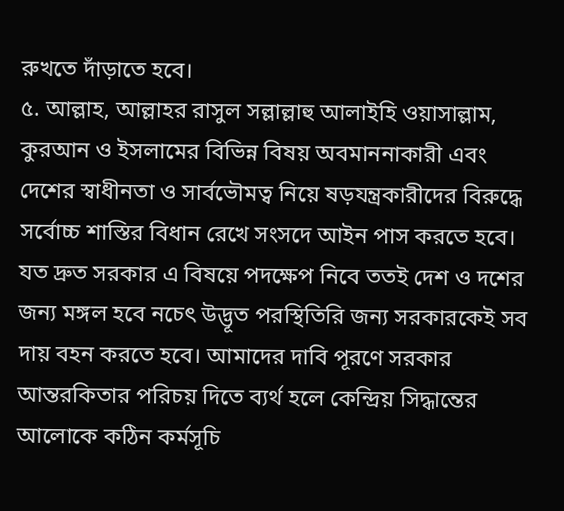রুখতে দাঁড়াতে হবে।
৫. আল্লাহ, আল্লাহর রাসুল সল্লাল্লাহু আলাইহি ওয়াসাল্লাম, কুরআন ও ইসলামের বিভিন্ন বিষয় অবমাননাকারী এবং দেশের স্বাধীনতা ও সার্বভৌমত্ব নিয়ে ষড়যন্ত্রকারীদের বিরুদ্ধে সর্বোচ্চ শাস্তির বিধান রেখে সংসদে আইন পাস করতে হবে।
যত দ্রুত সরকার এ বিষয়ে পদক্ষেপ নিবে ততই দেশ ও দশের জন্য মঙ্গল হবে নচেৎ উদ্ভূত পরস্থিতিরি জন্য সরকারকেই সব দায় বহন করতে হবে। আমাদের দাবি পূরণে সরকার আন্তরকিতার পরিচয় দিতে ব্যর্থ হলে কেন্দ্রিয় সিদ্ধান্তের আলোকে কঠিন কর্মসূচি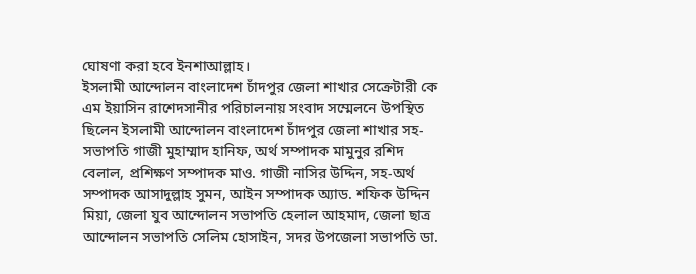ঘোষণা করা হবে ইনশাআল্লাহ।
ইসলামী আন্দোলন বাংলাদেশ চাঁদপুর জেলা শাখার সেক্রেটারী কে এম ইয়াসিন রাশেদসানীর পরিচালনায় সংবাদ সম্মেলনে উপস্থিত ছিলেন ইসলামী আন্দোলন বাংলাদেশ চাঁদপুর জেলা শাখার সহ-সভাপতি গাজী মুহাম্মাদ হানিফ, অর্থ সম্পাদক মামুনুর রশিদ বেলাল, প্রশিক্ষণ সম্পাদক মাও. গাজী নাসির উদ্দিন, সহ-অর্থ সম্পাদক আসাদুল্লাহ সুমন, আইন সম্পাদক অ্যাড. শফিক উদ্দিন মিয়া, জেলা যুব আন্দোলন সভাপতি হেলাল আহমাদ, জেলা ছাত্র আন্দোলন সভাপতি সেলিম হোসাইন, সদর উপজেলা সভাপতি ডা.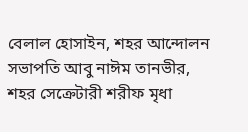বেলাল হোসাইন, শহর আন্দোলন সভাপতি আবু নাঈম তানভীর, শহর সেক্রেটারী শরীফ মৃধা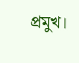প্রমুখ।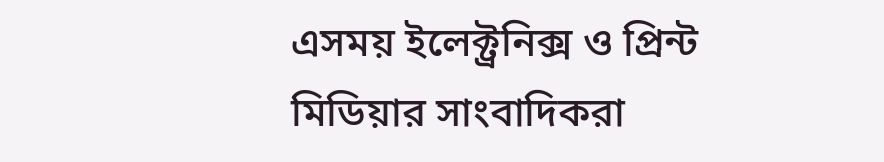এসময় ইলেক্ট্রনিক্স ও প্রিন্ট মিডিয়ার সাংবাদিকরা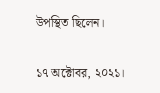উপস্থিত ছিলেন।

১৭ অক্টোবর, ২০২১।